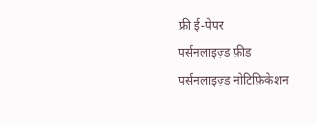फ्री ई-पेपर
पर्सनलाइज़्ड फ़ीड
पर्सनलाइज़्ड नोटिफ़िकेशन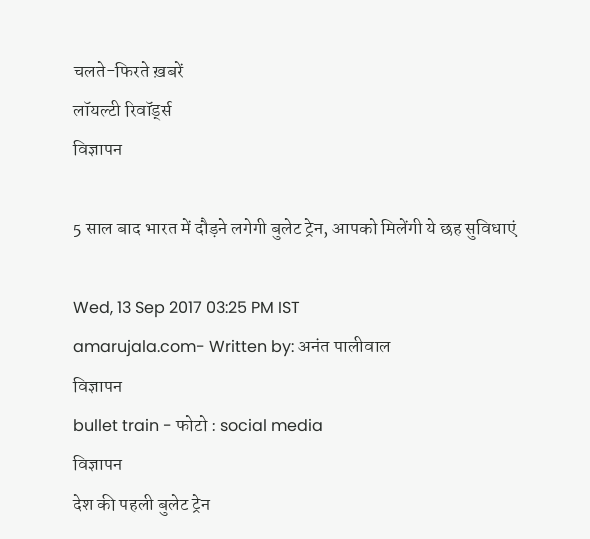चलते-फिरते ख़बरें
लॉयल्टी रिवॉर्ड्स
विज्ञापन

5 साल बाद भारत में दौड़ने लगेगी बुलेट ट्रेन, आपको मिलेंगी ये छह सुविधाएं

Wed, 13 Sep 2017 03:25 PM IST
amarujala.com- Written by: अनंत पालीवाल
विज्ञापन
bullet train - फोटो : social media
विज्ञापन
देश की पहली बुलेट ट्रेन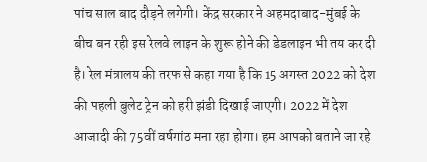पांच साल बाद दौड़ने लगेगी। केंद्र सरकार ने अहमदाबाद-मुंबई के बीच बन रही इस रेलवे लाइन के शुरू होने की डेडलाइन भी तय कर दी है। रेल मंत्रालय की तरफ से कहा गया है कि 15 अगस्त 2022 को देश की पहली बुलेट ट्रेन को हरी झंडी दिखाई जाएगी। 2022 में देश आजादी की 75वीं वर्षगांठ मना रहा होगा। हम आपको बताने जा रहे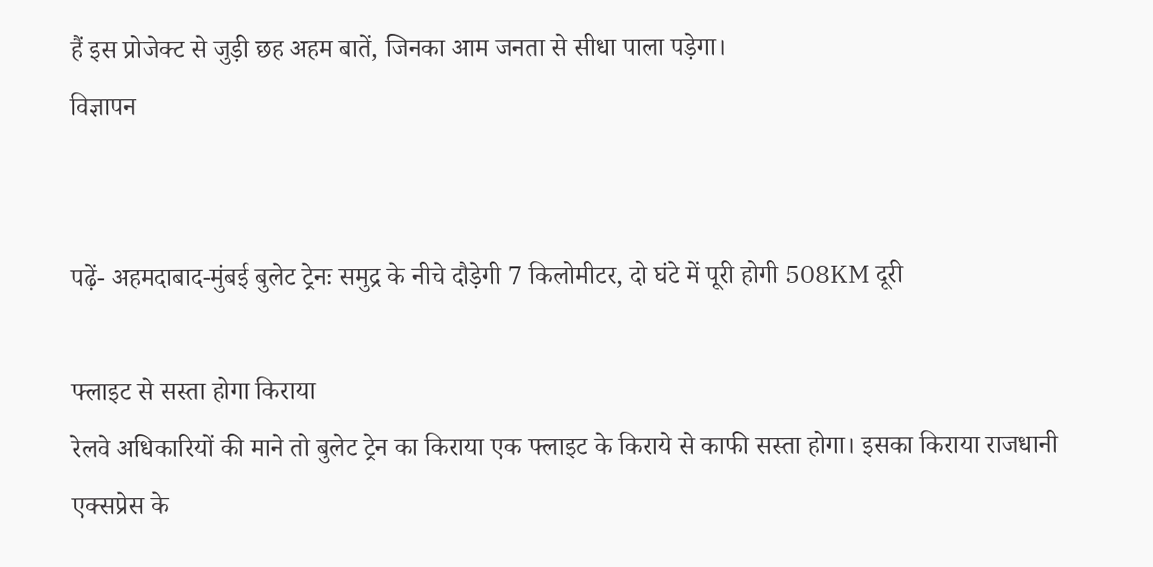हैं इस प्रोजेक्ट से जुड़ी छह अहम बातें, जिनका आम जनता से सीधा पाला पड़ेगा।
विज्ञापन


पढ़ें- अहमदाबाद-मुंबई बुलेट ट्रेनः समुद्र के नीचे दौड़ेगी 7 किलोमीटर, दो घंटे में पूरी होगी 508KM दूरी

फ्लाइट से सस्ता होगा किराया
रेलवे अधिकारियों की माने तो बुलेट ट्रेन का किराया एक फ्लाइट के किराये से काफी सस्ता होगा। इसका किराया राजधानी एक्सप्रेस के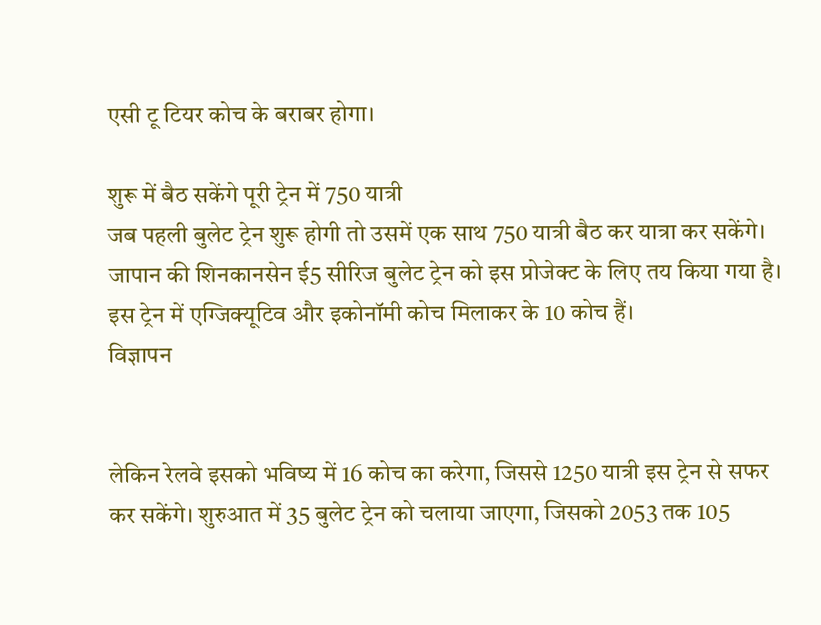एसी टू टियर कोच के बराबर होगा।

शुरू में बैठ सकेंगे पूरी ट्रेन में 750 यात्री
जब पहली बुलेट ट्रेन शुरू होगी तो उसमें एक साथ 750 यात्री बैठ कर यात्रा कर सकेंगे। जापान की शिनकानसेन ई5 सीरिज बुलेट ट्रेन को इस प्रोजेक्ट के लिए तय किया गया है। इस ट्रेन में एग्जिक्यूटिव और इकोनॉमी कोच मिलाकर के 10 कोच हैं।
विज्ञापन


लेकिन रेलवे इसको भविष्य में 16 कोच का करेगा, जिससे 1250 यात्री इस ट्रेन से सफर कर सकेंगे। शुरुआत में 35 बुलेट ट्रेन को चलाया जाएगा, जिसको 2053 तक 105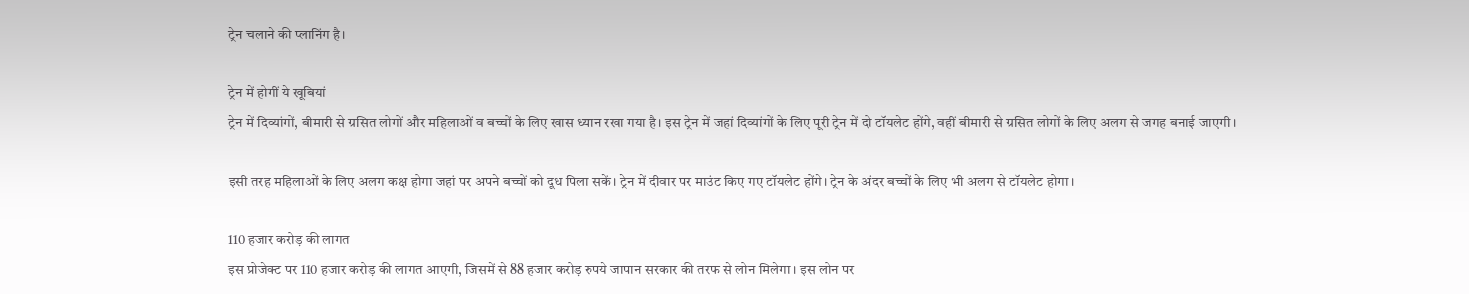ट्रेन चलाने की प्लानिंग है।

ट्रेन में होगीं ये खूबियां
ट्रेन में दिव्यांगों, बीमारी से ग्रसित लोगों और महिलाओं व बच्चों के लिए खास ध्यान रखा गया है। इस ट्रेन में जहां दिव्यांगों के लिए पूरी ट्रेन में दो टॉयलेट होंगे, वहीं बीमारी से ग्रसित लोगों के लिए अलग से जगह बनाई जाएगी।

इसी तरह महिलाओं के लिए अलग कक्ष होगा जहां पर अपने बच्चों को दूध पिला सकें। ट्रेन में दीवार पर माउंट किए गए टॉयलेट होंगे। ट्रेन के अंदर बच्चों के लिए भी अलग से टॉयलेट होगा।

110 हजार करोड़ की लागत
इस प्रोजेक्ट पर 110 हजार करोड़ की लागत आएगी, जिसमें से 88 हजार करोड़ रुपये जापान सरकार की तरफ से लोन मिलेगा। इस लोन पर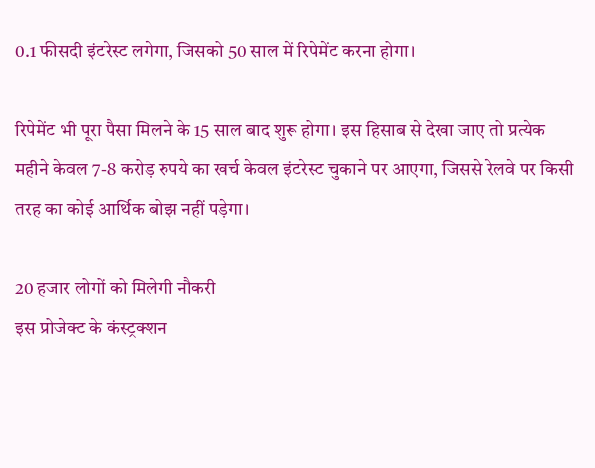0.1 फीसदी इंटरेस्ट लगेगा, जिसको 50 साल में रिपेमेंट करना होगा।

रिपेमेंट भी पूरा पैसा मिलने के 15 साल बाद शुरू होगा। इस हिसाब से देखा जाए तो प्रत्येक महीने केवल 7-8 करोड़ रुपये का खर्च केवल इंटरेस्ट चुकाने पर आएगा, जिससे रेलवे पर किसी तरह का कोई आर्थिक बोझ नहीं पड़ेगा।

20 हजार लोगों को मिलेगी नौकरी
इस प्रोजेक्ट के कंस्ट्रक्शन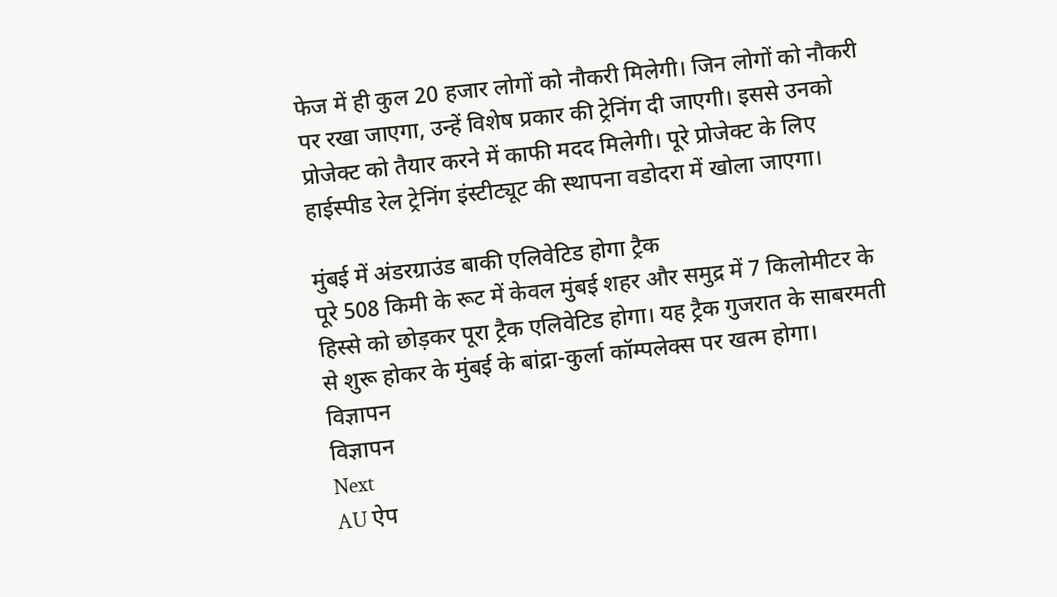फेज में ही कुल 20 हजार लोगों को नौकरी मिलेगी। जिन लोगों को नौकरी पर रखा जाएगा, उन्हें विशेष प्रकार की ट्रेनिंग दी जाएगी। इससे उनको प्रोजेक्ट को तैयार करने में काफी मदद मिलेगी। पूरे प्रोजेक्ट के लिए हाईस्पीड रेल ट्रेनिंग इंस्टीट्यूट की स्थापना वडोदरा में खोला जाएगा।

मुंबई में अंडरग्राउंड बाकी एलिवेटिड होगा ट्रैक
पूरे 508 किमी के रूट में केवल मुंबई शहर और समुद्र में 7 किलोमीटर के हिस्से को छोड़कर पूरा ट्रैक एलिवेटिड होगा। यह ट्रैक गुजरात के साबरमती से शुरू होकर के मुंबई के बांद्रा-कुर्ला कॉम्पलेक्स पर खत्म होगा।
विज्ञापन
विज्ञापन
Next
AU ऐप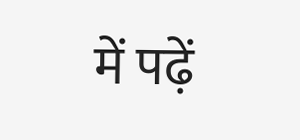में पढ़ें